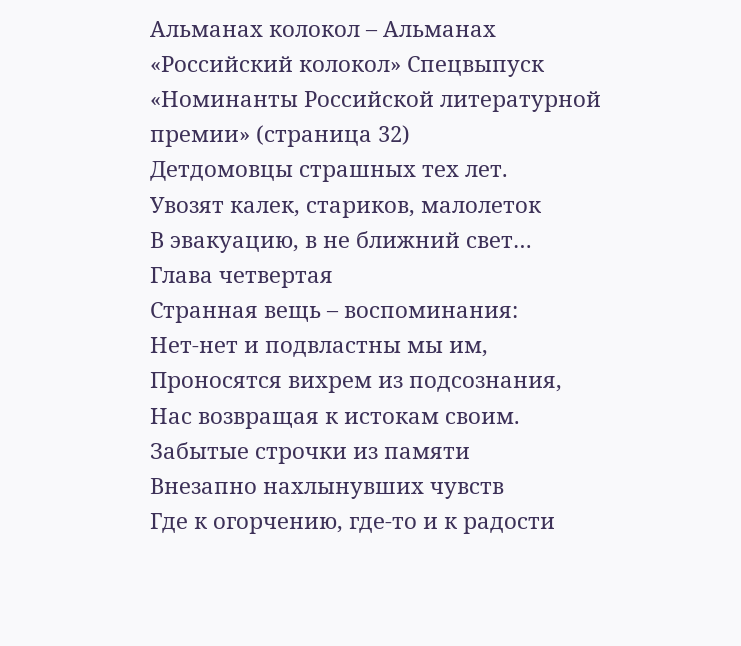Альманах колокол – Альманах «Российский колокол» Спецвыпуск «Номинанты Российской литературной премии» (страница 32)
Детдомовцы страшных тех лет.
Увозят калек, стариков, малолеток
В эвакуацию, в не ближний свет…
Глава четвертая
Странная вещь – воспоминания:
Нет-нет и подвластны мы им,
Проносятся вихрем из подсознания,
Нас возвращая к истокам своим.
Забытые строчки из памяти
Внезапно нахлынувших чувств
Где к огорчению, где-то и к радости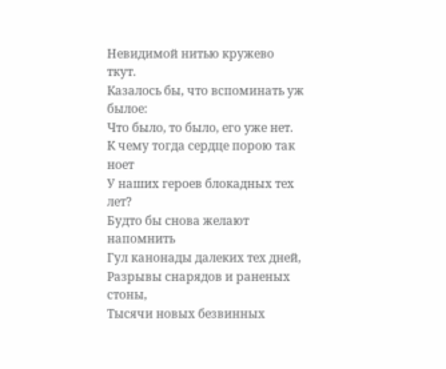Невидимой нитью кружево ткут.
Казалось бы, что вспоминать уж былое:
Что было, то было, его уже нет.
К чему тогда сердце порою так ноет
У наших героев блокадных тех лет?
Будто бы снова желают напомнить
Гул канонады далеких тех дней,
Разрывы снарядов и раненых стоны,
Тысячи новых безвинных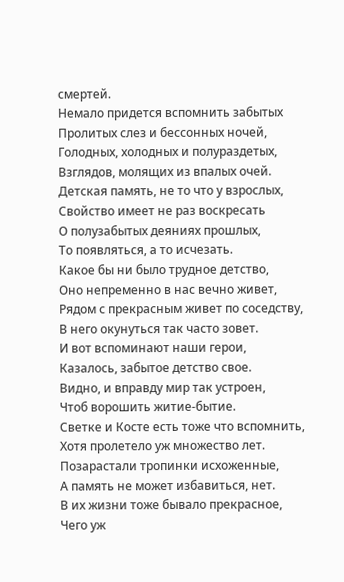смертей.
Немало придется вспомнить забытых
Пролитых слез и бессонных ночей,
Голодных, холодных и полураздетых,
Взглядов, молящих из впалых очей.
Детская память, не то что у взрослых,
Свойство имеет не раз воскресать
О полузабытых деяниях прошлых,
То появляться, а то исчезать.
Какое бы ни было трудное детство,
Оно непременно в нас вечно живет,
Рядом с прекрасным живет по соседству,
В него окунуться так часто зовет.
И вот вспоминают наши герои,
Казалось, забытое детство свое.
Видно, и вправду мир так устроен,
Чтоб ворошить житие-бытие.
Светке и Косте есть тоже что вспомнить,
Хотя пролетело уж множество лет.
Позарастали тропинки исхоженные,
А память не может избавиться, нет.
В их жизни тоже бывало прекрасное,
Чего уж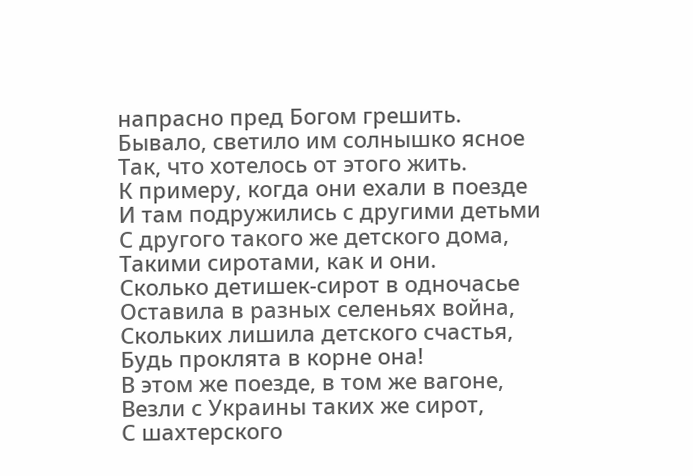напрасно пред Богом грешить.
Бывало, светило им солнышко ясное
Так, что хотелось от этого жить.
К примеру, когда они ехали в поезде
И там подружились с другими детьми
С другого такого же детского дома,
Такими сиротами, как и они.
Сколько детишек-сирот в одночасье
Оставила в разных селеньях война,
Скольких лишила детского счастья,
Будь проклята в корне она!
В этом же поезде, в том же вагоне,
Везли с Украины таких же сирот,
С шахтерского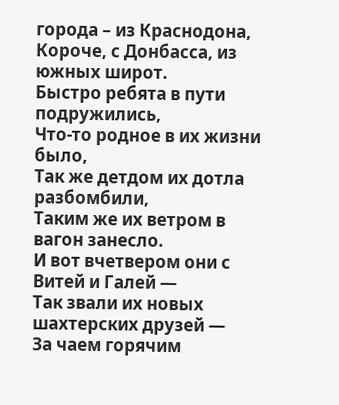города – из Краснодона,
Короче, с Донбасса, из южных широт.
Быстро ребята в пути подружились,
Что-то родное в их жизни было,
Так же детдом их дотла разбомбили,
Таким же их ветром в вагон занесло.
И вот вчетвером они с Витей и Галей —
Так звали их новых шахтерских друзей —
За чаем горячим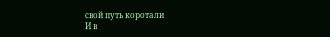свой путь коротали
И в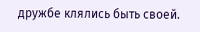дружбе клялись быть своей.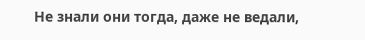Не знали они тогда, даже не ведали,